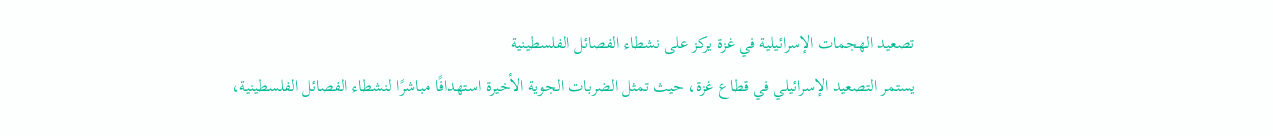تصعيد الهجمات الإسرائيلية في غزة يركز على نشطاء الفصائل الفلسطينية
يستمر التصعيد الإسرائيلي في قطاع غزة، حيث تمثل الضربات الجوية الأخيرة استهدافًا مباشرًا لنشطاء الفصائل الفلسطينية،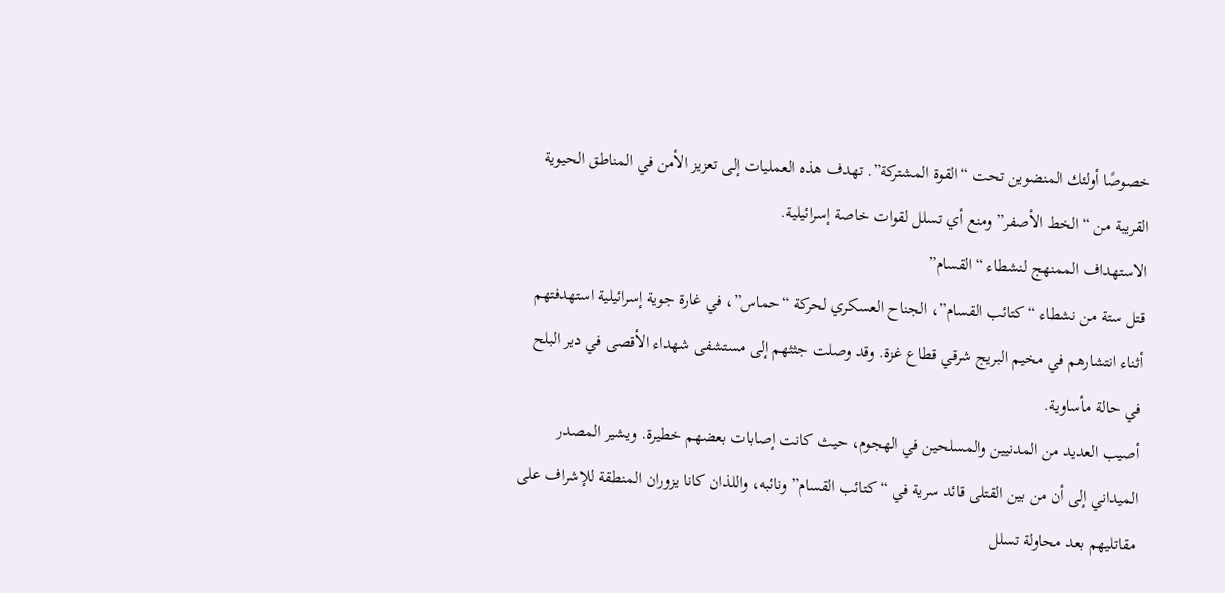خصوصًا أولئك المنضوين تحت “القوة المشتركة”. تهدف هذه العمليات إلى تعزيز الأمن في المناطق الحيوية القريبة من “الخط الأصفر” ومنع أي تسلل لقوات خاصة إسرائيلية.
الاستهداف الممنهج لنشطاء “القسام”
قتل ستة من نشطاء “كتائب القسام”، الجناح العسكري لحركة “حماس”، في غارة جوية إسرائيلية استهدفتهم أثناء انتشارهم في مخيم البريج شرقي قطاع غزة. وقد وصلت جثثهم إلى مستشفى شهداء الأقصى في دير البلح في حالة مأساوية.
أصيب العديد من المدنيين والمسلحين في الهجوم، حيث كانت إصابات بعضهم خطيرة. ويشير المصدر الميداني إلى أن من بين القتلى قائد سرية في “كتائب القسام” ونائبه، واللذان كانا يزوران المنطقة للإشراف على مقاتليهم بعد محاولة تسلل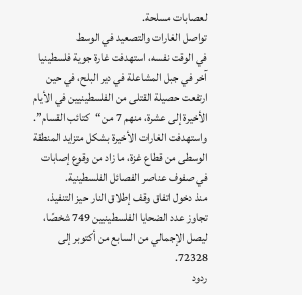لعصابات مسلحة.
تواصل الغارات والتصعيد في الوسط
في الوقت نفسه، استهدفت غارة جوية فلسطينيا آخر في جبل المشاعلة في دير البلح، في حين ارتفعت حصيلة القتلى من الفلسطينيين في الأيام الأخيرة إلى عشرة، منهم 7 من “كتائب القسام”. واستهدفت الغارات الأخيرة بشكل متزايد المنطقة الوسطى من قطاع غزة، ما زاد من وقوع إصابات في صفوف عناصر الفصائل الفلسطينية.
منذ دخول اتفاق وقف إطلاق النار حيز التنفيذ، تجاوز عدد الضحايا الفلسطينيين 749 شخصًا، ليصل الإجمالي من السابع من أكتوبر إلى 72328.
ردود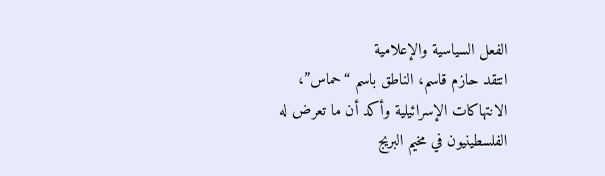الفعل السياسية والإعلامية
انتقد حازم قاسم، الناطق باسم “حماس”، الانتهاكات الإسرائيلية وأكد أن ما تعرض له الفلسطينيون في مخيم البريج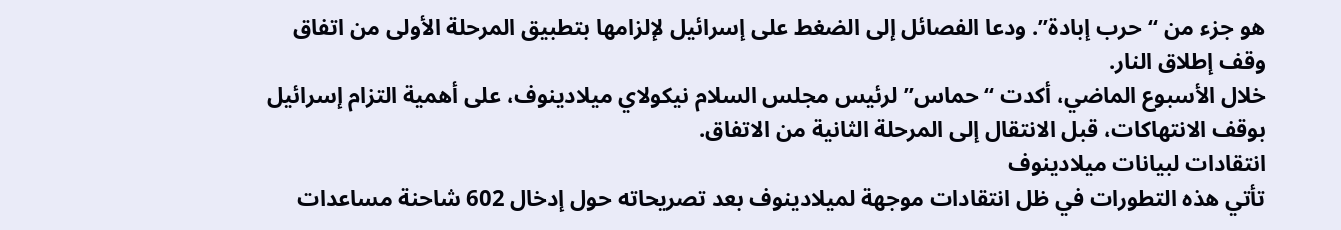هو جزء من “حرب إبادة”. ودعا الفصائل إلى الضغط على إسرائيل لإلزامها بتطبيق المرحلة الأولى من اتفاق وقف إطلاق النار.
خلال الأسبوع الماضي، أكدت “حماس” لرئيس مجلس السلام نيكولاي ميلادينوف، على أهمية التزام إسرائيل بوقف الانتهاكات، قبل الانتقال إلى المرحلة الثانية من الاتفاق.
انتقادات لبيانات ميلادينوف
تأتي هذه التطورات في ظل انتقادات موجهة لميلادينوف بعد تصريحاته حول إدخال 602 شاحنة مساعدات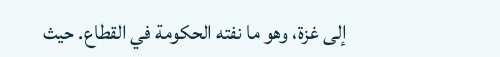إلى غزة، وهو ما نفته الحكومة في القطاع. حيث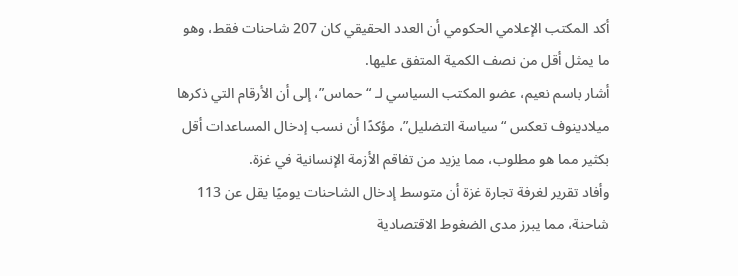أكد المكتب الإعلامي الحكومي أن العدد الحقيقي كان 207 شاحنات فقط، وهو ما يمثل أقل من نصف الكمية المتفق عليها.
أشار باسم نعيم، عضو المكتب السياسي لـ “حماس”، إلى أن الأرقام التي ذكرها ميلادينوف تعكس “سياسة التضليل”، مؤكدًا أن نسب إدخال المساعدات أقل بكثير مما هو مطلوب، مما يزيد من تفاقم الأزمة الإنسانية في غزة.
وأفاد تقرير لغرفة تجارة غزة أن متوسط إدخال الشاحنات يوميًا يقل عن 113 شاحنة، مما يبرز مدى الضغوط الاقتصادية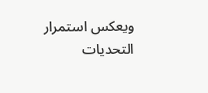ويعكس استمرار التحديات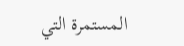المستمرة التي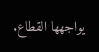يواجهها القطاع.